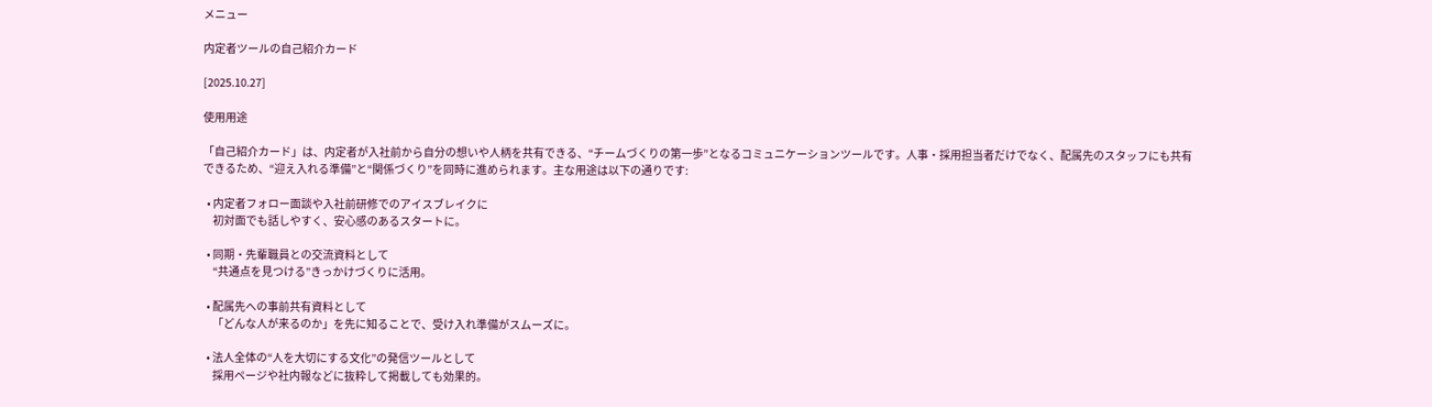メニュー

内定者ツールの自己紹介カード

[2025.10.27]

使用用途

「自己紹介カード」は、内定者が入社前から自分の想いや人柄を共有できる、“チームづくりの第一歩”となるコミュニケーションツールです。人事・採用担当者だけでなく、配属先のスタッフにも共有できるため、“迎え入れる準備”と“関係づくり”を同時に進められます。主な用途は以下の通りです:

  • 内定者フォロー面談や入社前研修でのアイスブレイクに
     初対面でも話しやすく、安心感のあるスタートに。

  • 同期・先輩職員との交流資料として
     “共通点を見つける”きっかけづくりに活用。

  • 配属先への事前共有資料として
     「どんな人が来るのか」を先に知ることで、受け入れ準備がスムーズに。

  • 法人全体の“人を大切にする文化”の発信ツールとして
     採用ページや社内報などに抜粋して掲載しても効果的。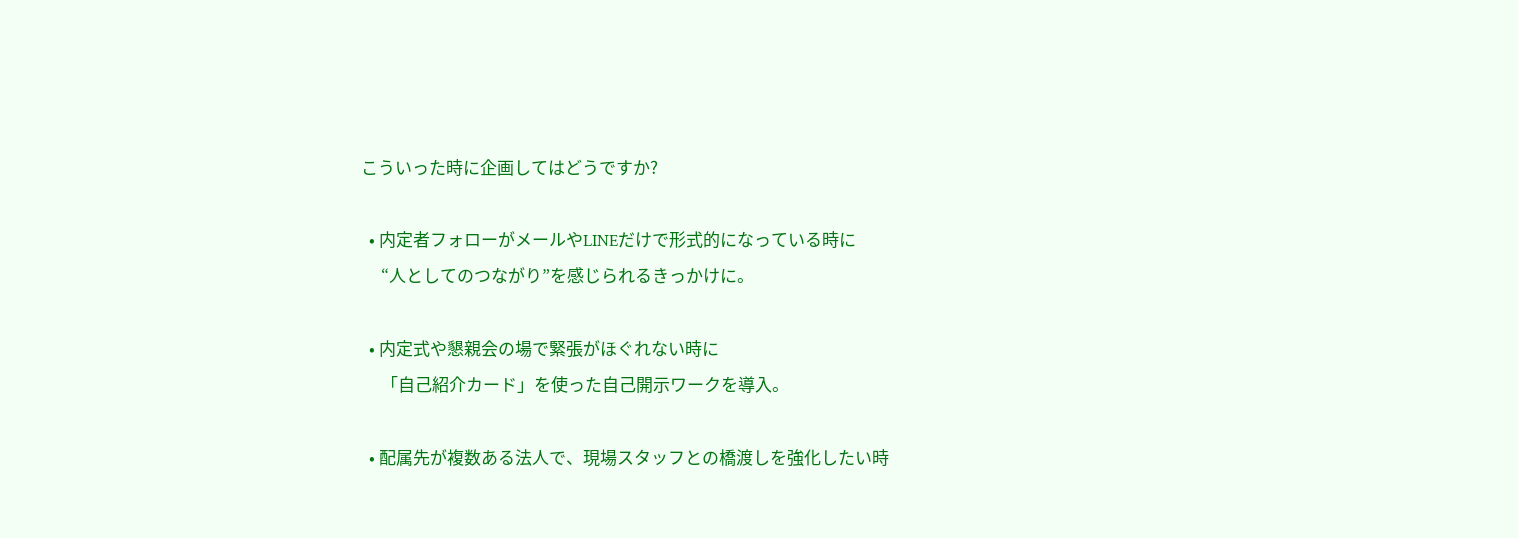こういった時に企画してはどうですか?

  • 内定者フォローがメールやLINEだけで形式的になっている時に
     “人としてのつながり”を感じられるきっかけに。

  • 内定式や懇親会の場で緊張がほぐれない時に
     「自己紹介カード」を使った自己開示ワークを導入。

  • 配属先が複数ある法人で、現場スタッフとの橋渡しを強化したい時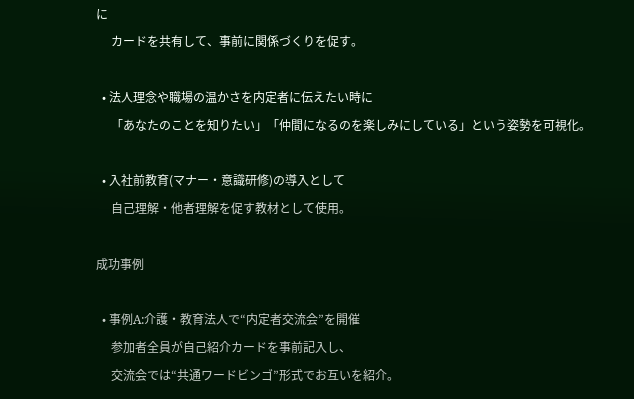に
     カードを共有して、事前に関係づくりを促す。

  • 法人理念や職場の温かさを内定者に伝えたい時に
     「あなたのことを知りたい」「仲間になるのを楽しみにしている」という姿勢を可視化。

  • 入社前教育(マナー・意識研修)の導入として
     自己理解・他者理解を促す教材として使用。

成功事例

  • 事例A:介護・教育法人で“内定者交流会”を開催
     参加者全員が自己紹介カードを事前記入し、
     交流会では“共通ワードビンゴ”形式でお互いを紹介。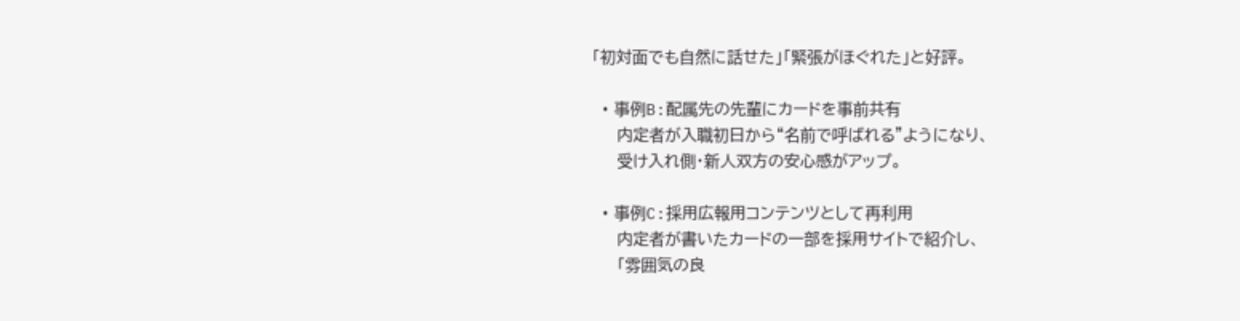「初対面でも自然に話せた」「緊張がほぐれた」と好評。

  • 事例B:配属先の先輩にカードを事前共有
     内定者が入職初日から“名前で呼ばれる”ようになり、
     受け入れ側・新人双方の安心感がアップ。

  • 事例C:採用広報用コンテンツとして再利用
     内定者が書いたカードの一部を採用サイトで紹介し、
     「雰囲気の良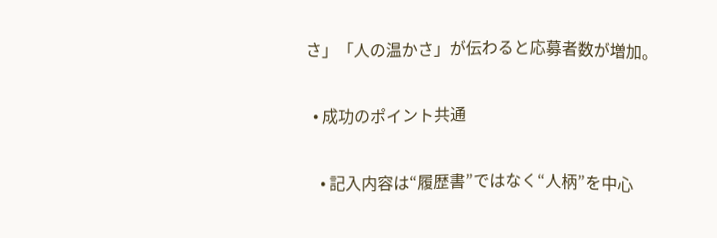さ」「人の温かさ」が伝わると応募者数が増加。

  • 成功のポイント共通

    • 記入内容は“履歴書”ではなく“人柄”を中心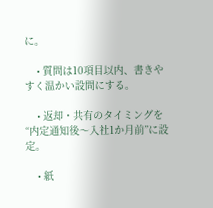に。

    • 質問は10項目以内、書きやすく温かい設問にする。

    • 返却・共有のタイミングを“内定通知後〜入社1か月前”に設定。

    • 紙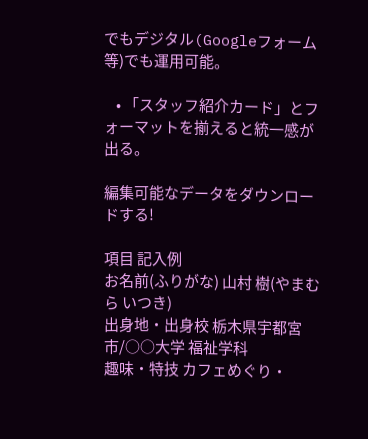でもデジタル(Googleフォーム等)でも運用可能。

    • 「スタッフ紹介カード」とフォーマットを揃えると統一感が出る。

編集可能なデータをダウンロードする!

項目 記入例
お名前(ふりがな) 山村 樹(やまむら いつき)
出身地・出身校 栃木県宇都宮市/○○大学 福祉学科
趣味・特技 カフェめぐり・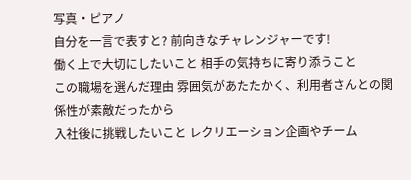写真・ピアノ
自分を一言で表すと? 前向きなチャレンジャーです!
働く上で大切にしたいこと 相手の気持ちに寄り添うこと
この職場を選んだ理由 雰囲気があたたかく、利用者さんとの関係性が素敵だったから
入社後に挑戦したいこと レクリエーション企画やチーム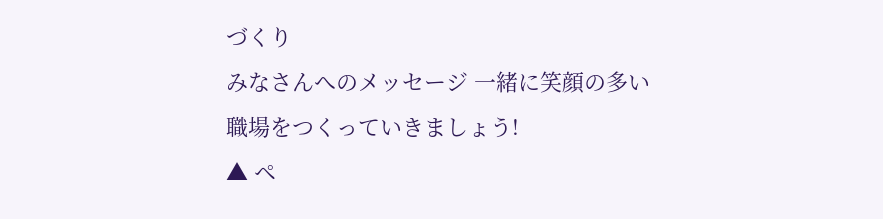づくり
みなさんへのメッセージ 一緒に笑顔の多い職場をつくっていきましょう!
▲ ペ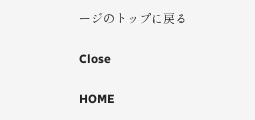ージのトップに戻る

Close

HOME